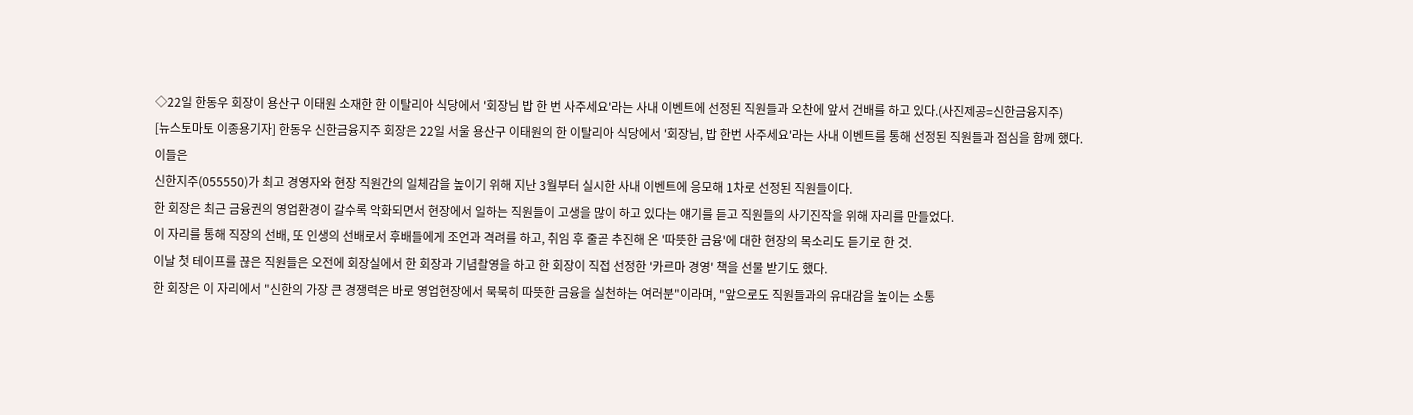◇22일 한동우 회장이 용산구 이태원 소재한 한 이탈리아 식당에서 '회장님 밥 한 번 사주세요'라는 사내 이벤트에 선정된 직원들과 오찬에 앞서 건배를 하고 있다.(사진제공=신한금융지주)
[뉴스토마토 이종용기자] 한동우 신한금융지주 회장은 22일 서울 용산구 이태원의 한 이탈리아 식당에서 '회장님, 밥 한번 사주세요'라는 사내 이벤트를 통해 선정된 직원들과 점심을 함께 했다.
이들은
신한지주(055550)가 최고 경영자와 현장 직원간의 일체감을 높이기 위해 지난 3월부터 실시한 사내 이벤트에 응모해 1차로 선정된 직원들이다.
한 회장은 최근 금융권의 영업환경이 갈수록 악화되면서 현장에서 일하는 직원들이 고생을 많이 하고 있다는 얘기를 듣고 직원들의 사기진작을 위해 자리를 만들었다.
이 자리를 통해 직장의 선배, 또 인생의 선배로서 후배들에게 조언과 격려를 하고, 취임 후 줄곧 추진해 온 '따뜻한 금융'에 대한 현장의 목소리도 듣기로 한 것.
이날 첫 테이프를 끊은 직원들은 오전에 회장실에서 한 회장과 기념촬영을 하고 한 회장이 직접 선정한 '카르마 경영' 책을 선물 받기도 했다.
한 회장은 이 자리에서 "신한의 가장 큰 경쟁력은 바로 영업현장에서 묵묵히 따뜻한 금융을 실천하는 여러분"이라며, "앞으로도 직원들과의 유대감을 높이는 소통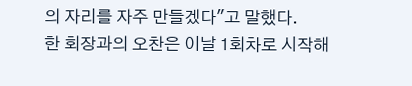의 자리를 자주 만들겠다"고 말했다.
한 회장과의 오찬은 이날 1회차로 시작해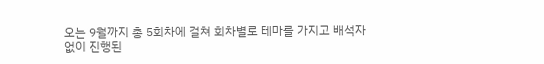오는 9월까지 총 5회차에 걸쳐 회차별로 테마를 가지고 배석자 없이 진행된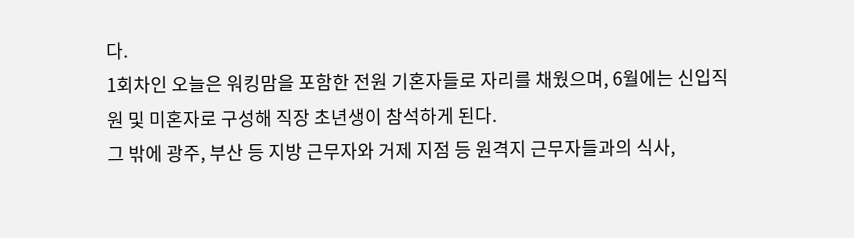다.
1회차인 오늘은 워킹맘을 포함한 전원 기혼자들로 자리를 채웠으며, 6월에는 신입직원 및 미혼자로 구성해 직장 초년생이 참석하게 된다.
그 밖에 광주, 부산 등 지방 근무자와 거제 지점 등 원격지 근무자들과의 식사,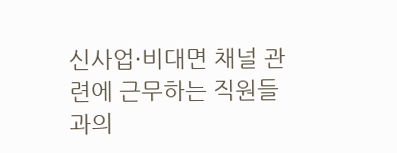신사업·비대면 채널 관련에 근무하는 직원들과의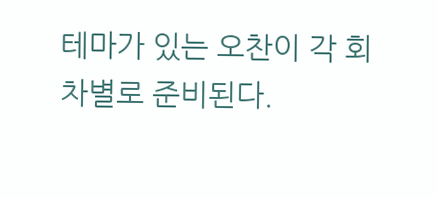테마가 있는 오찬이 각 회차별로 준비된다.